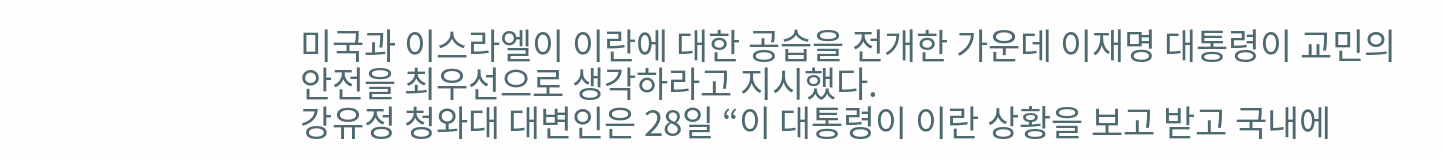미국과 이스라엘이 이란에 대한 공습을 전개한 가운데 이재명 대통령이 교민의 안전을 최우선으로 생각하라고 지시했다.
강유정 청와대 대변인은 28일 “이 대통령이 이란 상황을 보고 받고 국내에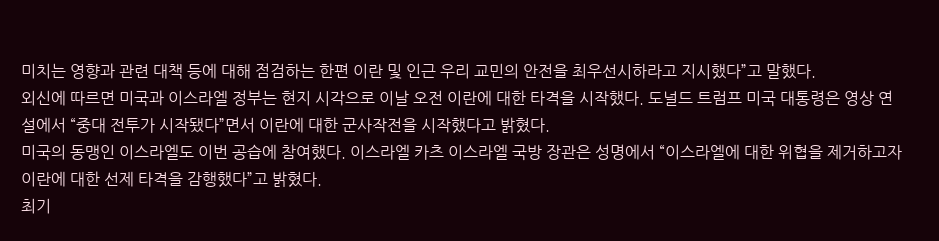미치는 영향과 관련 대책 등에 대해 점검하는 한편 이란 및 인근 우리 교민의 안전을 최우선시하라고 지시했다”고 말했다.
외신에 따르면 미국과 이스라엘 정부는 현지 시각으로 이날 오전 이란에 대한 타격을 시작했다. 도널드 트럼프 미국 대통령은 영상 연설에서 “중대 전투가 시작됐다”면서 이란에 대한 군사작전을 시작했다고 밝혔다.
미국의 동맹인 이스라엘도 이번 공습에 참여했다. 이스라엘 카츠 이스라엘 국방 장관은 성명에서 “이스라엘에 대한 위협을 제거하고자 이란에 대한 선제 타격을 감행했다”고 밝혔다.
최기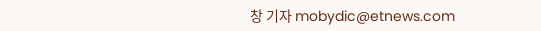창 기자 mobydic@etnews.com